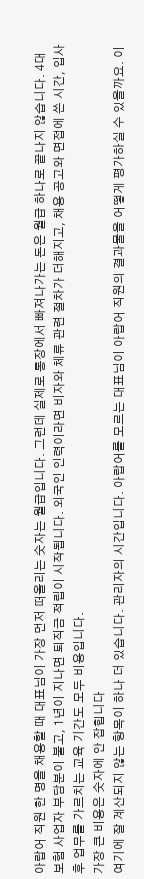아랍어 직원 한 명을 채용할 때 대표님이 가장 먼저 떠올리는 숫자는 월급입니다. 그런데 실제로 통장에서 빠져나가는 돈은 월급 하나로 끝나지 않습니다. 4대보험 사업자 부담분이 붙고, 1년이 지나면 퇴직금 적립이 시작됩니다. 외국인 인력이라면 비자와 체류 관련 절차가 더해지고, 채용 공고와 면접에 쓴 시간, 입사 후 업무를 가르치는 교육 기간도 모두 비용입니다.
가장 큰 비용은 숫자에 안 잡힙니다
여기에 잘 계산되지 않는 항목이 하나 더 있습니다. 관리자의 시간입니다. 아랍어를 모르는 대표님이 아랍어 직원의 결과물을 어떻게 평가하실 수 있을까요. 이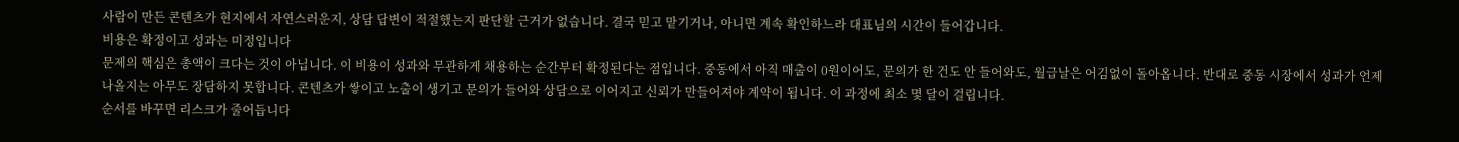사람이 만든 콘텐츠가 현지에서 자연스러운지, 상담 답변이 적절했는지 판단할 근거가 없습니다. 결국 믿고 맡기거나, 아니면 계속 확인하느라 대표님의 시간이 들어갑니다.
비용은 확정이고 성과는 미정입니다
문제의 핵심은 총액이 크다는 것이 아닙니다. 이 비용이 성과와 무관하게 채용하는 순간부터 확정된다는 점입니다. 중동에서 아직 매출이 0원이어도, 문의가 한 건도 안 들어와도, 월급날은 어김없이 돌아옵니다. 반대로 중동 시장에서 성과가 언제 나올지는 아무도 장담하지 못합니다. 콘텐츠가 쌓이고 노출이 생기고 문의가 들어와 상담으로 이어지고 신뢰가 만들어져야 계약이 됩니다. 이 과정에 최소 몇 달이 걸립니다.
순서를 바꾸면 리스크가 줄어듭니다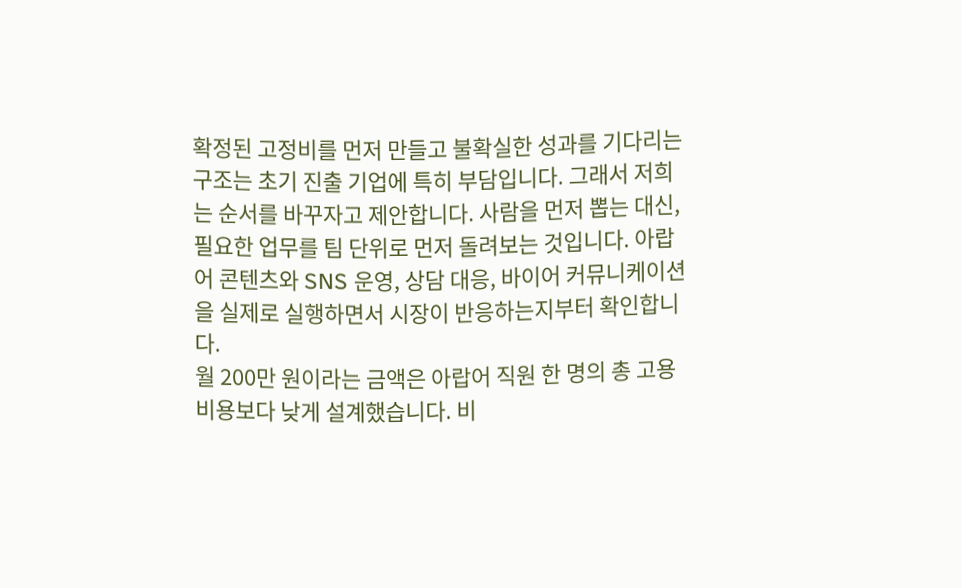확정된 고정비를 먼저 만들고 불확실한 성과를 기다리는 구조는 초기 진출 기업에 특히 부담입니다. 그래서 저희는 순서를 바꾸자고 제안합니다. 사람을 먼저 뽑는 대신, 필요한 업무를 팀 단위로 먼저 돌려보는 것입니다. 아랍어 콘텐츠와 SNS 운영, 상담 대응, 바이어 커뮤니케이션을 실제로 실행하면서 시장이 반응하는지부터 확인합니다.
월 200만 원이라는 금액은 아랍어 직원 한 명의 총 고용비용보다 낮게 설계했습니다. 비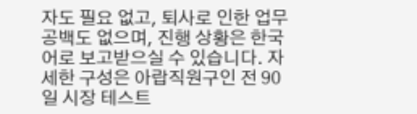자도 필요 없고, 퇴사로 인한 업무 공백도 없으며, 진행 상황은 한국어로 보고받으실 수 있습니다. 자세한 구성은 아랍직원구인 전 90일 시장 테스트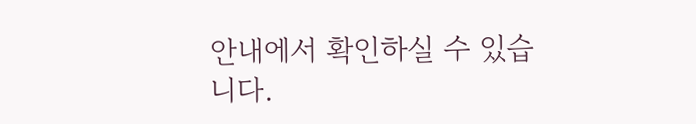안내에서 확인하실 수 있습니다.